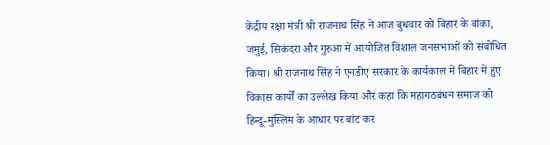केंद्रीय रक्षा मंत्री श्री राजनाथ सिंह ने आज बुधवार को बिहार के बांका, जमुई, सिकंदरा और गुरुआ में आयोजित विशाल जनसभाओं को संबोधित किया। श्री राजनाथ सिंह ने एनडीए सरकार के कार्यकाल में बिहार में हुए विकास कार्यों का उल्लेख किया और कहा कि महागठबंधन समाज को हिन्दू-मुस्लिम के आधार पर बांट कर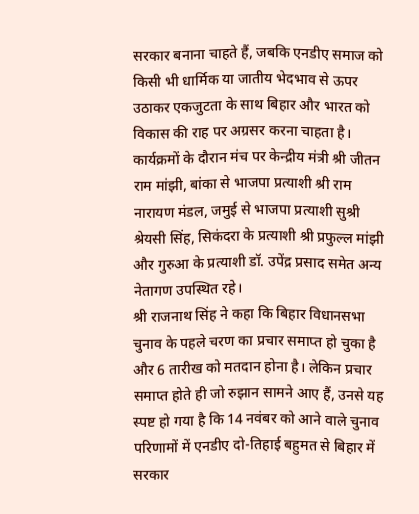सरकार बनाना चाहते हैं, जबकि एनडीए समाज को किसी भी धार्मिक या जातीय भेदभाव से ऊपर उठाकर एकजुटता के साथ बिहार और भारत को विकास की राह पर अग्रसर करना चाहता है। कार्यक्रमों के दौरान मंच पर केन्द्रीय मंत्री श्री जीतन राम मांझी, बांका से भाजपा प्रत्याशी श्री राम नारायण मंडल, जमुई से भाजपा प्रत्याशी सुश्री श्रेयसी सिंह, सिकंदरा के प्रत्याशी श्री प्रफुल्ल मांझी और गुरुआ के प्रत्याशी डॉ. उपेंद्र प्रसाद समेत अन्य नेतागण उपस्थित रहे।
श्री राजनाथ सिंह ने कहा कि बिहार विधानसभा चुनाव के पहले चरण का प्रचार समाप्त हो चुका है और 6 तारीख को मतदान होना है। लेकिन प्रचार समाप्त होते ही जो रुझान सामने आए हैं, उनसे यह स्पष्ट हो गया है कि 14 नवंबर को आने वाले चुनाव परिणामों में एनडीए दो-तिहाई बहुमत से बिहार में सरकार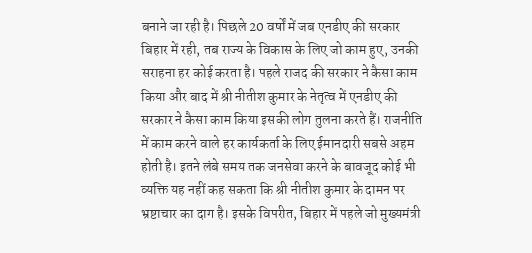बनाने जा रही है। पिछले 20 वर्षों में जब एनडीए की सरकार बिहार में रही, तब राज्य के विकास के लिए जो काम हुए, उनकी सराहना हर कोई करता है। पहले राजद की सरकार ने कैसा काम किया और बाद में श्री नीतीश कुमार के नेतृत्व में एनडीए की सरकार ने कैसा काम किया इसकी लोग तुलना करते हैं। राजनीति में काम करने वाले हर कार्यकर्ता के लिए ईमानदारी सबसे अहम होती है। इतने लंबे समय तक जनसेवा करने के बावजूद कोई भी व्यक्ति यह नहीं कह सकता कि श्री नीतीश कुमार के दामन पर भ्रष्टाचार का दाग है। इसके विपरीत, बिहार में पहले जो मुख्यमंत्री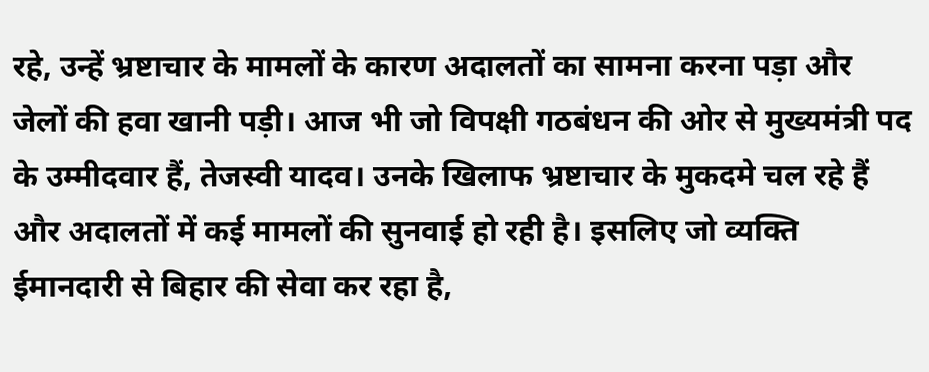रहे, उन्हें भ्रष्टाचार के मामलों के कारण अदालतों का सामना करना पड़ा और जेलों की हवा खानी पड़ी। आज भी जो विपक्षी गठबंधन की ओर से मुख्यमंत्री पद के उम्मीदवार हैं, तेजस्वी यादव। उनके खिलाफ भ्रष्टाचार के मुकदमे चल रहे हैं और अदालतों में कई मामलों की सुनवाई हो रही है। इसलिए जो व्यक्ति ईमानदारी से बिहार की सेवा कर रहा है,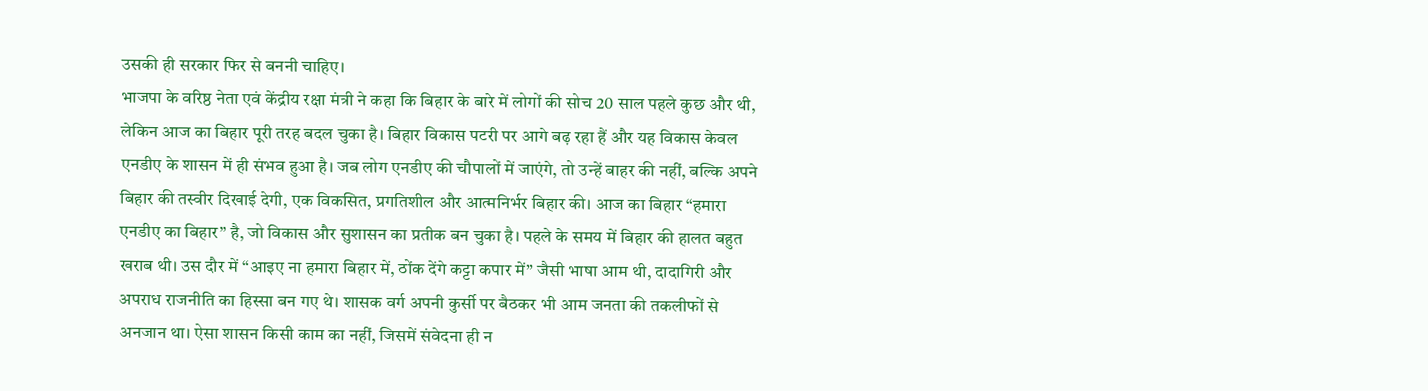उसकी ही सरकार फिर से बननी चाहिए।
भाजपा के वरिष्ठ नेता एवं केंद्रीय रक्षा मंत्री ने कहा कि बिहार के बारे में लोगों की सोच 20 साल पहले कुछ और थी, लेकिन आज का बिहार पूरी तरह बदल चुका है। बिहार विकास पटरी पर आगे बढ़ रहा हैं और यह विकास केवल एनडीए के शासन में ही संभव हुआ है। जब लोग एनडीए की चौपालों में जाएंगे, तो उन्हें बाहर की नहीं, बल्कि अपने बिहार की तस्वीर दिखाई देगी, एक विकसित, प्रगतिशील और आत्मनिर्भर बिहार की। आज का बिहार “हमारा एनडीए का बिहार” है, जो विकास और सुशासन का प्रतीक बन चुका है। पहले के समय में बिहार की हालत बहुत खराब थी। उस दौर में “आइए ना हमारा बिहार में, ठोंक देंगे कट्टा कपार में” जैसी भाषा आम थी, दादागिरी और अपराध राजनीति का हिस्सा बन गए थे। शासक वर्ग अपनी कुर्सी पर बैठकर भी आम जनता की तकलीफों से अनजान था। ऐसा शासन किसी काम का नहीं, जिसमें संवेदना ही न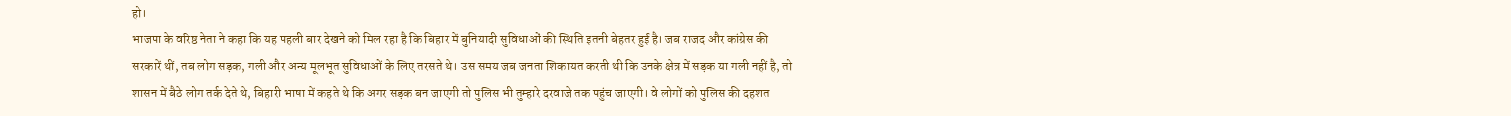हो।
भाजपा के वरिष्ठ नेता ने कहा कि यह पहली बार देखने को मिल रहा है कि बिहार में बुनियादी सुविधाओं की स्थिति इतनी बेहतर हुई है। जब राजद और कांग्रेस की सरकारें थीं, तब लोग सड़क, गली और अन्य मूलभूत सुविधाओं के लिए तरसते थे। उस समय जब जनता शिकायत करती थी कि उनके क्षेत्र में सड़क या गली नहीं है, तो शासन में बैठे लोग तर्क देते थे, बिहारी भाषा में कहते थे कि अगर सड़क बन जाएगी तो पुलिस भी तुम्हारे दरवाजे तक पहुंच जाएगी। वे लोगों को पुलिस की दहशत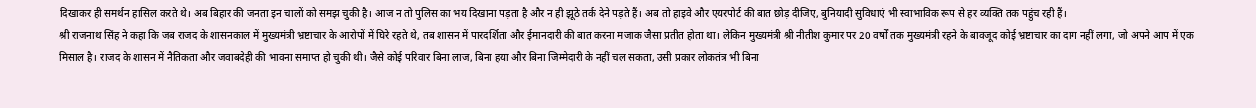दिखाकर ही समर्थन हासिल करते थे। अब बिहार की जनता इन चालों को समझ चुकी है। आज न तो पुलिस का भय दिखाना पड़ता है और न ही झूठे तर्क देने पड़ते हैं। अब तो हाइवे और एयरपोर्ट की बात छोड़ दीजिए, बुनियादी सुविधाएं भी स्वाभाविक रूप से हर व्यक्ति तक पहुंच रही हैं।
श्री राजनाथ सिंह ने कहा कि जब राजद के शासनकाल में मुख्यमंत्री भ्रष्टाचार के आरोपों में घिरे रहते थे, तब शासन में पारदर्शिता और ईमानदारी की बात करना मजाक जैसा प्रतीत होता था। लेकिन मुख्यमंत्री श्री नीतीश कुमार पर 20 वर्षों तक मुख्यमंत्री रहने के बावजूद कोई भ्रष्टाचार का दाग नहीं लगा, जो अपने आप में एक मिसाल है। राजद के शासन में नैतिकता और जवाबदेही की भावना समाप्त हो चुकी थी। जैसे कोई परिवार बिना लाज, बिना हया और बिना जिम्मेदारी के नहीं चल सकता, उसी प्रकार लोकतंत्र भी बिना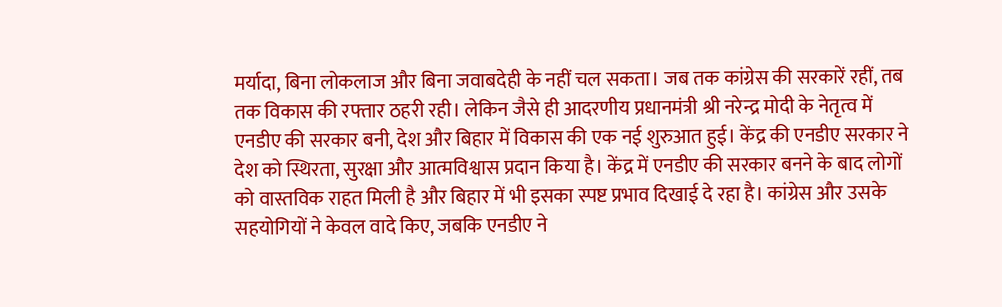मर्यादा, बिना लोकलाज और बिना जवाबदेही के नहीं चल सकता। जब तक कांग्रेस की सरकारें रहीं, तब तक विकास की रफ्तार ठहरी रही। लेकिन जैसे ही आदरणीय प्रधानमंत्री श्री नरेन्द्र मोदी के नेतृत्व में एनडीए की सरकार बनी, देश और बिहार में विकास की एक नई शुरुआत हुई। केंद्र की एनडीए सरकार ने देश को स्थिरता, सुरक्षा और आत्मविश्वास प्रदान किया है। केंद्र में एनडीए की सरकार बनने के बाद लोगों को वास्तविक राहत मिली है और बिहार में भी इसका स्पष्ट प्रभाव दिखाई दे रहा है। कांग्रेस और उसके सहयोगियों ने केवल वादे किए, जबकि एनडीए ने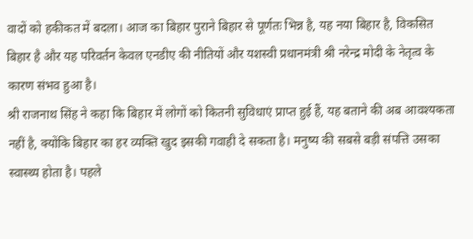वादों को हकीकत में बदला। आज का बिहार पुराने बिहार से पूर्णतः भिन्न है, यह नया बिहार है, विकसित बिहार है और यह परिवर्तन केवल एनडीए की नीतियों और यशस्वी प्रधानमंत्री श्री नरेन्द्र मोदी के नेतृत्व के कारण संभव हुआ है।
श्री राजनाथ सिंह ने कहा कि बिहार में लोगों को कितनी सुविधाएं प्राप्त हुई हैं, यह बताने की अब आवश्यकता नहीं है, क्योंकि बिहार का हर व्यक्ति खुद इसकी गवाही दे सकता है। मनुष्य की सबसे बड़ी संपत्ति उसका स्वास्थ्य होता है। पहले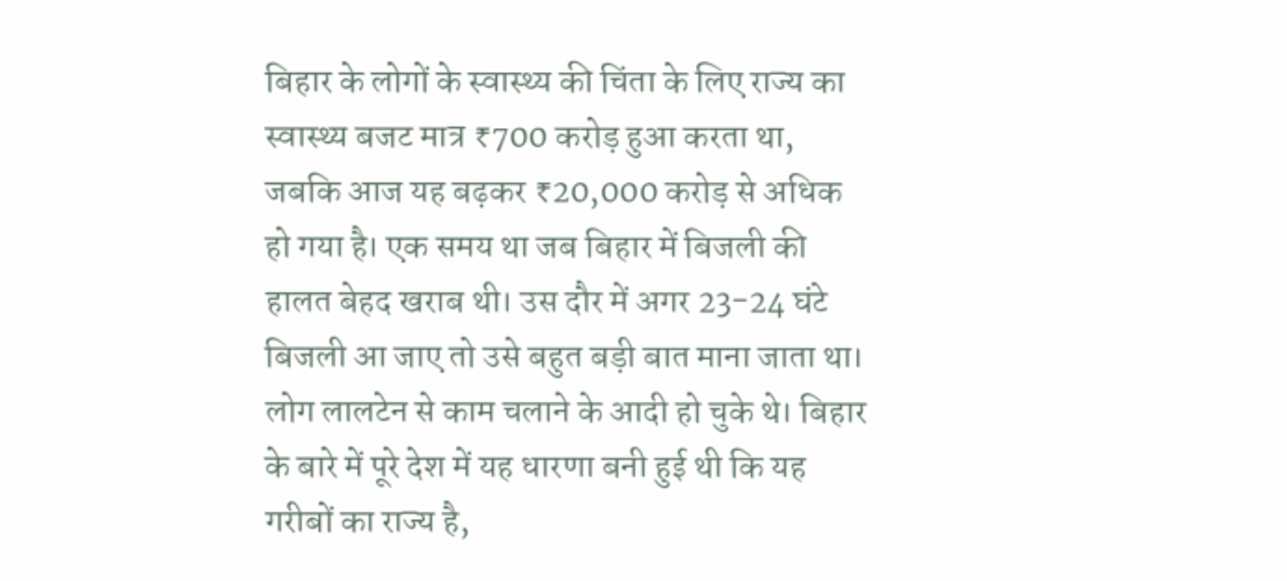बिहार के लोगों के स्वास्थ्य की चिंता के लिए राज्य का स्वास्थ्य बजट मात्र ₹700 करोड़ हुआ करता था, जबकि आज यह बढ़कर ₹20,000 करोड़ से अधिक हो गया है। एक समय था जब बिहार में बिजली की हालत बेहद खराब थी। उस दौर में अगर 23-24 घंटे बिजली आ जाए तो उसे बहुत बड़ी बात माना जाता था। लोग लालटेन से काम चलाने के आदी हो चुके थे। बिहार के बारे में पूरे देश में यह धारणा बनी हुई थी कि यह गरीबों का राज्य है,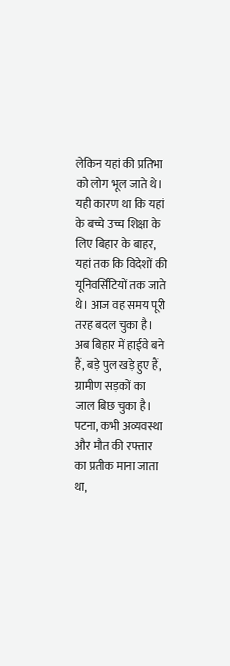लेकिन यहां की प्रतिभा को लोग भूल जाते थे। यही कारण था कि यहां के बच्चे उच्च शिक्षा के लिए बिहार के बाहर, यहां तक कि विदेशों की यूनिवर्सिटियों तक जाते थे। आज वह समय पूरी तरह बदल चुका है। अब बिहार में हाईवे बने हैं, बड़े पुल खड़े हुए हैं, ग्रामीण सड़कों का जाल बिछ चुका है। पटना, कभी अव्यवस्था और मौत की रफ्तार का प्रतीक माना जाता था,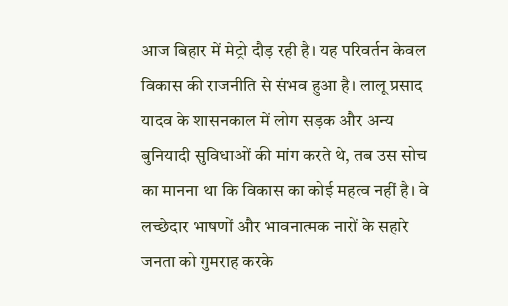आज बिहार में मेट्रो दौड़ रही है। यह परिवर्तन केवल विकास की राजनीति से संभव हुआ है। लालू प्रसाद यादव के शासनकाल में लोग सड़क और अन्य बुनियादी सुविधाओं की मांग करते थे, तब उस सोच का मानना था कि विकास का कोई महत्व नहीं है। वे लच्छेदार भाषणों और भावनात्मक नारों के सहारे जनता को गुमराह करके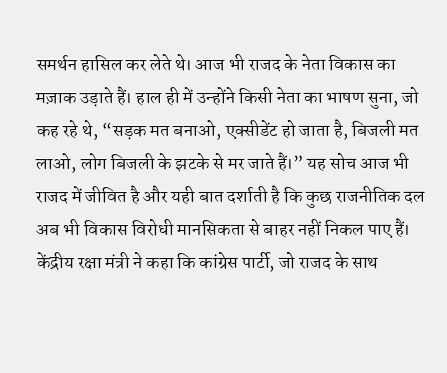समर्थन हासिल कर लेते थे। आज भी राजद के नेता विकास का मज़ाक उड़ाते हैं। हाल ही में उन्होंने किसी नेता का भाषण सुना, जो कह रहे थे, “सड़क मत बनाओ, एक्सीडेंट हो जाता है, बिजली मत लाओ, लोग बिजली के झटके से मर जाते हैं।” यह सोच आज भी राजद में जीवित है और यही बात दर्शाती है कि कुछ राजनीतिक दल अब भी विकास विरोधी मानसिकता से बाहर नहीं निकल पाए हैं।
केंद्रीय रक्षा मंत्री ने कहा कि कांग्रेस पार्टी, जो राजद के साथ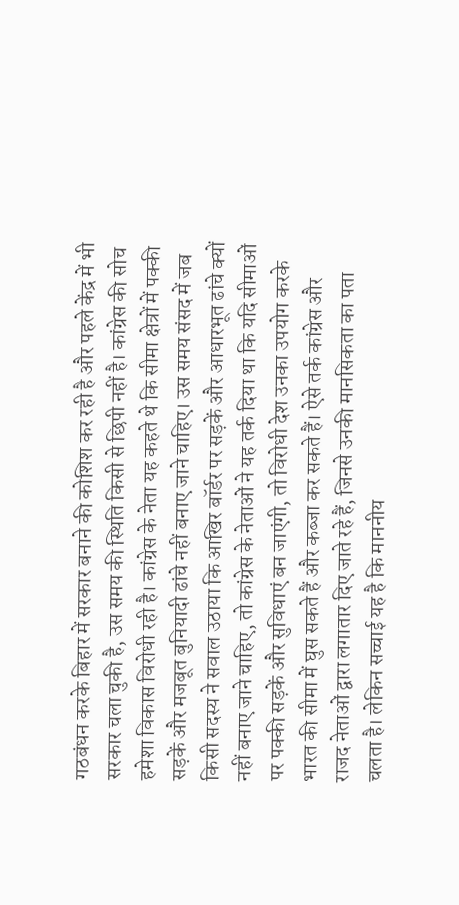गठबंधन करके बिहार में सरकार बनाने की कोशिश कर रही है और पहले केंद्र में भी सरकार चला चुकी है, उस समय की स्थिति किसी से छिपी नहीं है। कांग्रेस की सोच हमेशा विकास विरोधी रही है। कांग्रेस के नेता यह कहते थे कि सीमा क्षेत्रों में पक्की सड़कें और मजबूत बुनियादी ढांचे नहीं बनाए जाने चाहिए। उस समय संसद में जब किसी सदस्य ने सवाल उठाया कि आखिर बॉर्डर पर सड़कें और आधारभूत ढांचे क्यों नहीं बनाए जाने चाहिए, तो कांग्रेस के नेताओं ने यह तर्क दिया था कि यदि सीमाओं पर पक्की सड़कें और सुविधाएं बन जाएंगी, तो विरोधी देश उनका उपयोग करके भारत की सीमा में घुस सकते हैं और कब्जा कर सकते हैं। ऐसे तर्क कांग्रेस और राजद नेताओं द्वारा लगातार दिए जाते रहे हैं, जिनसे उनकी मानसिकता का पता चलता है। लेकिन सच्चाई यह है कि माननीय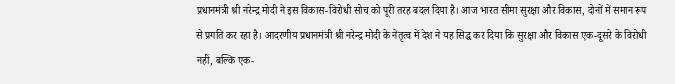प्रधानमंत्री श्री नरेन्द्र मोदी ने इस विकास-विरोधी सोच को पूरी तरह बदल दिया है। आज भारत सीमा सुरक्षा और विकास, दोनों में समान रूप से प्रगति कर रहा है। आदरणीय प्रधानमंत्री श्री नरेन्द्र मोदी के नेतृत्व में देश ने यह सिद्ध कर दिया कि सुरक्षा और विकास एक-दूसरे के विरोधी नहीं, बल्कि एक-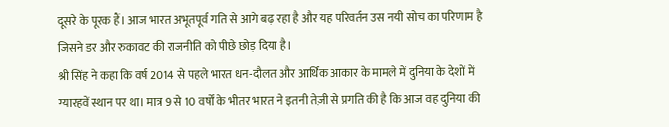दूसरे के पूरक हैं। आज भारत अभूतपूर्व गति से आगे बढ़ रहा है और यह परिवर्तन उस नयी सोच का परिणाम है जिसने डर और रुकावट की राजनीति को पीछे छोड़ दिया है।
श्री सिंह ने कहा कि वर्ष 2014 से पहले भारत धन-दौलत और आर्थिक आकार के मामले में दुनिया के देशों में ग्यारहवें स्थान पर था। मात्र 9 से 10 वर्षों के भीतर भारत ने इतनी तेज़ी से प्रगति की है कि आज वह दुनिया की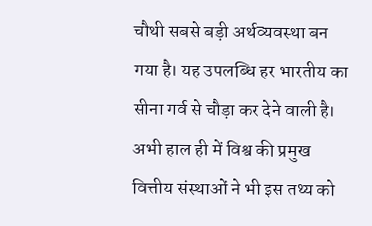चौथी सबसे बड़ी अर्थव्यवस्था बन गया है। यह उपलब्धि हर भारतीय का सीना गर्व से चौड़ा कर देने वाली है। अभी हाल ही में विश्व की प्रमुख वित्तीय संस्थाओं ने भी इस तथ्य को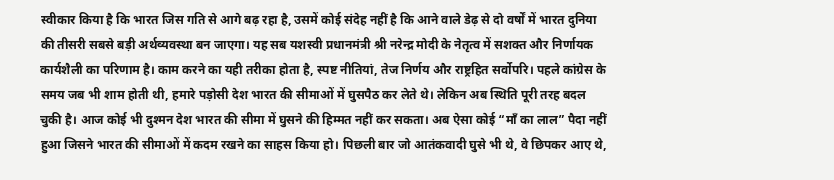स्वीकार किया है कि भारत जिस गति से आगे बढ़ रहा है, उसमें कोई संदेह नहीं है कि आने वाले डेढ़ से दो वर्षों में भारत दुनिया की तीसरी सबसे बड़ी अर्थव्यवस्था बन जाएगा। यह सब यशस्वी प्रधानमंत्री श्री नरेन्द्र मोदी के नेतृत्व में सशक्त और निर्णायक कार्यशैली का परिणाम है। काम करने का यही तरीका होता है, स्पष्ट नीतियां, तेज निर्णय और राष्ट्रहित सर्वोपरि। पहले कांग्रेस के समय जब भी शाम होती थी, हमारे पड़ोसी देश भारत की सीमाओं में घुसपैठ कर लेते थे। लेकिन अब स्थिति पूरी तरह बदल चुकी है। आज कोई भी दुश्मन देश भारत की सीमा में घुसने की हिम्मत नहीं कर सकता। अब ऐसा कोई “माँ का लाल” पैदा नहीं हुआ जिसने भारत की सीमाओं में कदम रखने का साहस किया हो। पिछली बार जो आतंकवादी घुसे भी थे, वे छिपकर आए थे,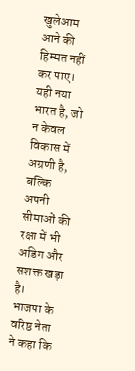खुलेआम आने की हिम्मत नहीं कर पाए। यही नया भारत है, जो न केवल विकास में अग्रणी है, बल्कि अपनी सीमाओं की रक्षा में भी अडिग और सशक्त खड़ा है।
भाजपा के वरिष्ठ नेता ने कहा कि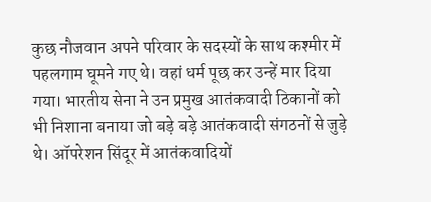कुछ नौजवान अपने परिवार के सदस्यों के साथ कश्मीर में पहलगाम घूमने गए थे। वहां धर्म पूछ कर उन्हें मार दिया गया। भारतीय सेना ने उन प्रमुख आतंकवादी ठिकानों को भी निशाना बनाया जो बड़े बड़े आतंकवादी संगठनों से जुड़े थे। ऑपरेशन सिंदूर में आतंकवादियों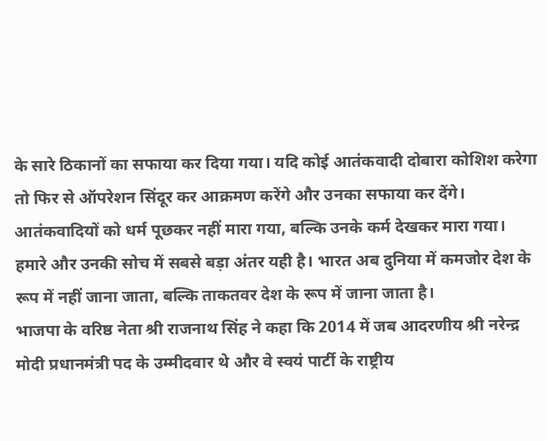के सारे ठिकानों का सफाया कर दिया गया। यदि कोई आतंकवादी दोबारा कोशिश करेगा तो फिर से ऑपरेशन सिंदूर कर आक्रमण करेंगे और उनका सफाया कर देंगे। आतंकवादियों को धर्म पूछकर नहीं मारा गया, बल्कि उनके कर्म देखकर मारा गया। हमारे और उनकी सोच में सबसे बड़ा अंतर यही है। भारत अब दुनिया में कमजोर देश के रूप में नहीं जाना जाता, बल्कि ताकतवर देश के रूप में जाना जाता है।
भाजपा के वरिष्ठ नेता श्री राजनाथ सिंह ने कहा कि 2014 में जब आदरणीय श्री नरेन्द्र मोदी प्रधानमंत्री पद के उम्मीदवार थे और वे स्वयं पार्टी के राष्ट्रीय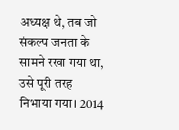अध्यक्ष थे, तब जो संकल्प जनता के सामने रखा गया था, उसे पूरी तरह निभाया गया। 2014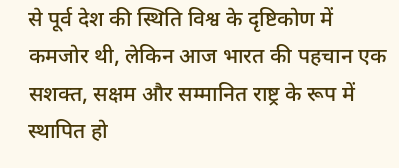से पूर्व देश की स्थिति विश्व के दृष्टिकोण में कमजोर थी, लेकिन आज भारत की पहचान एक सशक्त, सक्षम और सम्मानित राष्ट्र के रूप में स्थापित हो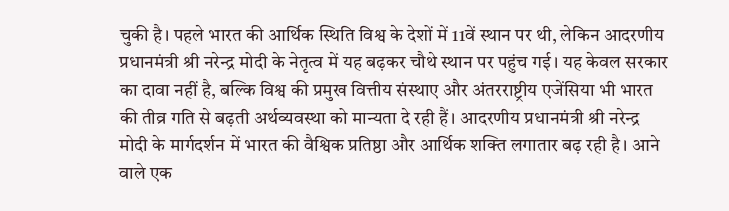चुकी है। पहले भारत की आर्थिक स्थिति विश्व के देशों में 11वें स्थान पर थी, लेकिन आदरणीय प्रधानमंत्री श्री नरेन्द्र मोदी के नेतृत्व में यह बढ़कर चौथे स्थान पर पहुंच गई। यह केवल सरकार का दावा नहीं है, बल्कि विश्व की प्रमुख वित्तीय संस्थाए और अंतरराष्ट्रीय एजेंसिया भी भारत की तीव्र गति से बढ़ती अर्थव्यवस्था को मान्यता दे रही हैं। आदरणीय प्रधानमंत्री श्री नरेन्द्र मोदी के मार्गदर्शन में भारत की वैश्विक प्रतिष्ठा और आर्थिक शक्ति लगातार बढ़ रही है। आने वाले एक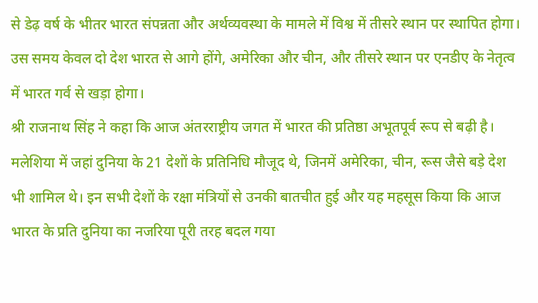से डेढ़ वर्ष के भीतर भारत संपन्नता और अर्थव्यवस्था के मामले में विश्व में तीसरे स्थान पर स्थापित होगा। उस समय केवल दो देश भारत से आगे होंगे, अमेरिका और चीन, और तीसरे स्थान पर एनडीए के नेतृत्व में भारत गर्व से खड़ा होगा।
श्री राजनाथ सिंह ने कहा कि आज अंतरराष्ट्रीय जगत में भारत की प्रतिष्ठा अभूतपूर्व रूप से बढ़ी है। मलेशिया में जहां दुनिया के 21 देशों के प्रतिनिधि मौजूद थे, जिनमें अमेरिका, चीन, रूस जैसे बड़े देश भी शामिल थे। इन सभी देशों के रक्षा मंत्रियों से उनकी बातचीत हुई और यह महसूस किया कि आज भारत के प्रति दुनिया का नजरिया पूरी तरह बदल गया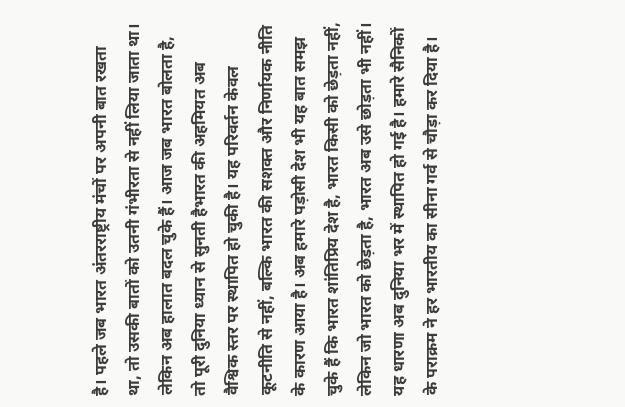है। पहले जब भारत अंतरराष्ट्रीय मंचों पर अपनी बात रखता था, तो उसकी बातों को उतनी गंभीरता से नहीं लिया जाता था। लेकिन अब हालात बदल चुके हैं। आज जब भारत बोलता है, तो पूरी दुनिया ध्यान से सुनती हैभारत की अहमियत अब वैश्विक स्तर पर स्थापित हो चुकी है। यह परिवर्तन केवल कूटनीति से नहीं, बल्कि भारत की सशक्त और निर्णायक नीति के कारण आया है। अब हमारे पड़ोसी देश भी यह बात समझ चुके हैं कि भारत शांतिप्रिय देश है, भारत किसी को छेड़ता नहीं, लेकिन जो भारत को छेड़ता है, भारत अब उसे छोड़ता भी नहीं। यह धारणा अब दुनिया भर में स्थापित हो गई है। हमारे सैनिकों के पराक्रम ने हर भारतीय का सीना गर्व से चौड़ा कर दिया है।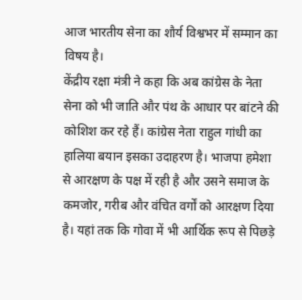आज भारतीय सेना का शौर्य विश्वभर में सम्मान का विषय है।
केंद्रीय रक्षा मंत्री ने कहा कि अब कांग्रेस के नेता सेना को भी जाति और पंथ के आधार पर बांटने की कोशिश कर रहे हैं। कांग्रेस नेता राहुल गांधी का हालिया बयान इसका उदाहरण है। भाजपा हमेशा से आरक्षण के पक्ष में रही है और उसने समाज के कमजोर, गरीब और वंचित वर्गों को आरक्षण दिया है। यहां तक कि गोवा में भी आर्थिक रूप से पिछड़े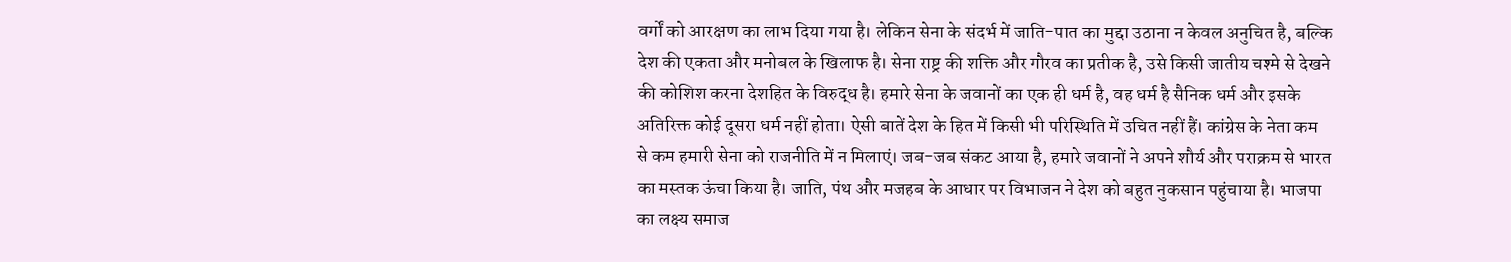वर्गों को आरक्षण का लाभ दिया गया है। लेकिन सेना के संदर्भ में जाति-पात का मुद्दा उठाना न केवल अनुचित है, बल्कि देश की एकता और मनोबल के खिलाफ है। सेना राष्ट्र की शक्ति और गौरव का प्रतीक है, उसे किसी जातीय चश्मे से देखने की कोशिश करना देशहित के विरुद्ध है। हमारे सेना के जवानों का एक ही धर्म है, वह धर्म है सैनिक धर्म और इसके अतिरिक्त कोई दूसरा धर्म नहीं होता। ऐसी बातें देश के हित में किसी भी परिस्थिति में उचित नहीं हैं। कांग्रेस के नेता कम से कम हमारी सेना को राजनीति में न मिलाएं। जब-जब संकट आया है, हमारे जवानों ने अपने शौर्य और पराक्रम से भारत का मस्तक ऊंचा किया है। जाति, पंथ और मजहब के आधार पर विभाजन ने देश को बहुत नुकसान पहुंचाया है। भाजपा का लक्ष्य समाज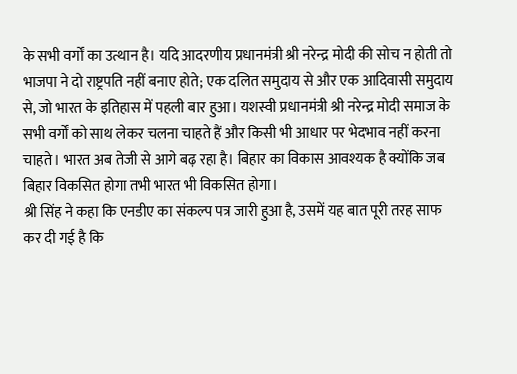के सभी वर्गों का उत्थान है। यदि आदरणीय प्रधानमंत्री श्री नरेन्द्र मोदी की सोच न होती तो भाजपा ने दो राष्ट्रपति नहीं बनाए होते; एक दलित समुदाय से और एक आदिवासी समुदाय से, जो भारत के इतिहास में पहली बार हुआ। यशस्वी प्रधानमंत्री श्री नरेन्द्र मोदी समाज के सभी वर्गों को साथ लेकर चलना चाहते हैं और किसी भी आधार पर भेदभाव नहीं करना चाहते। भारत अब तेजी से आगे बढ़ रहा है। बिहार का विकास आवश्यक है क्योंकि जब बिहार विकसित होगा तभी भारत भी विकसित होगा।
श्री सिंह ने कहा कि एनडीए का संकल्प पत्र जारी हुआ है, उसमें यह बात पूरी तरह साफ कर दी गई है कि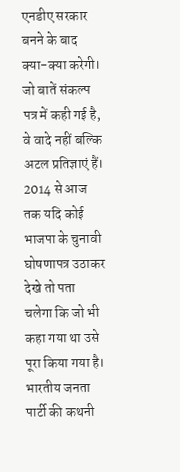एनडीए सरकार बनने के बाद क्या-क्या करेगी। जो बातें संकल्प पत्र में कही गई है, वे वादे नहीं बल्कि अटल प्रतिज्ञाएं हैं। 2014 से आज तक यदि कोई भाजपा के चुनावी घोषणापत्र उठाकर देखे तो पता चलेगा कि जो भी कहा गया था उसे पूरा किया गया है। भारतीय जनता पार्टी की कथनी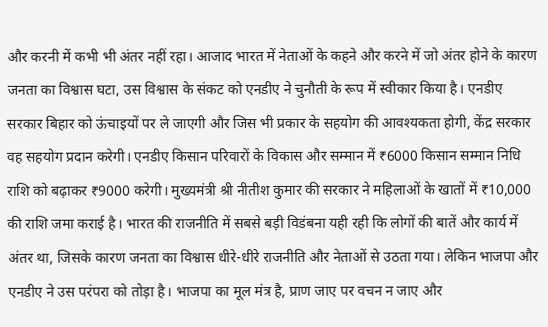और करनी में कभी भी अंतर नहीं रहा। आजाद भारत में नेताओं के कहने और करने में जो अंतर होने के कारण जनता का विश्वास घटा, उस विश्वास के संकट को एनडीए ने चुनौती के रूप में स्वीकार किया है। एनडीए सरकार बिहार को ऊंचाइयों पर ले जाएगी और जिस भी प्रकार के सहयोग की आवश्यकता होगी, केंद्र सरकार वह सहयोग प्रदान करेगी। एनडीए किसान परिवारों के विकास और सम्मान में ₹6000 किसान सम्मान निधि राशि को बढ़ाकर ₹9000 करेगी। मुख्यमंत्री श्री नीतीश कुमार की सरकार ने महिलाओं के खातों में ₹10,000 की राशि जमा कराई है। भारत की राजनीति में सबसे बड़ी विडंबना यही रही कि लोगों की बातें और कार्य में अंतर था, जिसके कारण जनता का विश्वास धीरे-धीरे राजनीति और नेताओं से उठता गया। लेकिन भाजपा और एनडीए ने उस परंपरा को तोड़ा है। भाजपा का मूल मंत्र है, प्राण जाए पर वचन न जाए और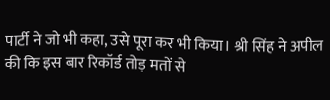पार्टी ने जो भी कहा, उसे पूरा कर भी किया। श्री सिंह ने अपील की कि इस बार रिकॉर्ड तोड़ मतों से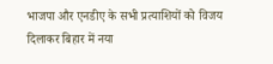भाजपा और एनडीए के सभी प्रत्याशियों को विजय दिलाकर बिहार में नया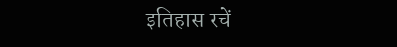इतिहास रचें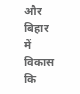और बिहार में विकास कि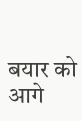बयार को आगे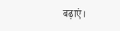बढ़ाएं।